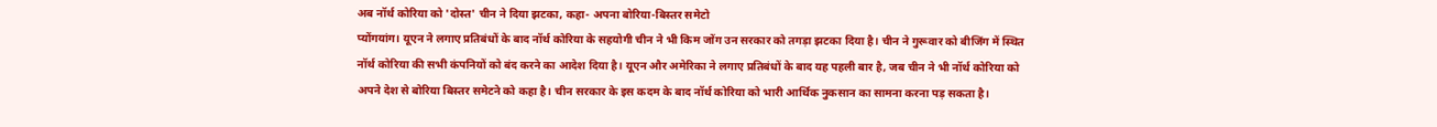अब नॉर्थ कोरिया को 'दोस्त' चीन ने दिया झटका, कहा- अपना बोरिया-बिस्तर समेटो
प्योंगयांग। यूएन ने लगाए प्रतिबंधों के बाद नॉर्थ कोरिया के सहयोगी चीन ने भी किम जोंग उन सरकार को तगड़ा झटका दिया है। चीन ने गुरूवार को बीजिंग में स्थित नॉर्थ कोरिया की सभी कंपनियों को बंद करने का आदेश दिया है। यूएन और अमेरिका ने लगाए प्रतिबंधों के बाद यह पहली बार है, जब चीन ने भी नॉर्थ कोरिया को अपने देश से बोरिया बिस्तर समेटने को कहा है। चीन सरकार के इस कदम के बाद नॉर्थ कोरिया को भारी आर्थिक नुकसान का सामना करना पड़ सकता है।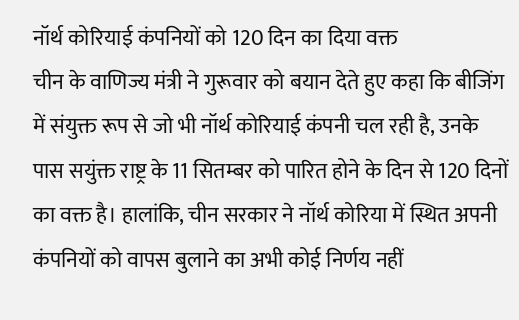नॉर्थ कोरियाई कंपनियों को 120 दिन का दिया वक्त
चीन के वाणिज्य मंत्री ने गुरूवार को बयान देते हुए कहा कि बीजिंग में संयुक्त रूप से जो भी नॉर्थ कोरियाई कंपनी चल रही है, उनके पास सयुंक्त राष्ट्र के 11 सितम्बर को पारित होने के दिन से 120 दिनों का वक्त है। हालांकि, चीन सरकार ने नॉर्थ कोरिया में स्थित अपनी कंपनियों को वापस बुलाने का अभी कोई निर्णय नहीं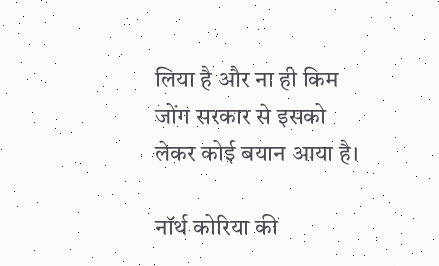लिया है और ना ही किम जोंग सरकार से इसको लेकर कोई बयान आया है।

नॉर्थ कोरिया की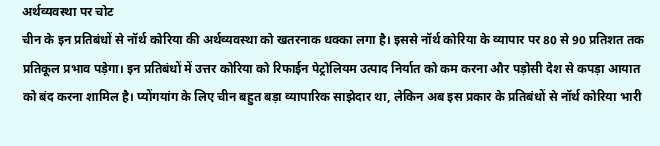अर्थव्यवस्था पर चोट
चीन के इन प्रतिबंधों से नॉर्थ कोरिया की अर्थव्यवस्था को खतरनाक धक्का लगा है। इससे नॉर्थ कोरिया के व्यापार पर 80 से 90 प्रतिशत तक प्रतिकूल प्रभाव पड़ेगा। इन प्रतिबंधों में उत्तर कोरिया को रिफाईन पेट्रोलियम उत्पाद निर्यात को कम करना और पड़ोसी देश से कपड़ा आयात को बंद करना शामिल है। प्योंगयांग के लिए चीन बहुत बड़ा व्यापारिक साझेदार था, लेकिन अब इस प्रकार के प्रतिबंधों से नॉर्थ कोरिया भारी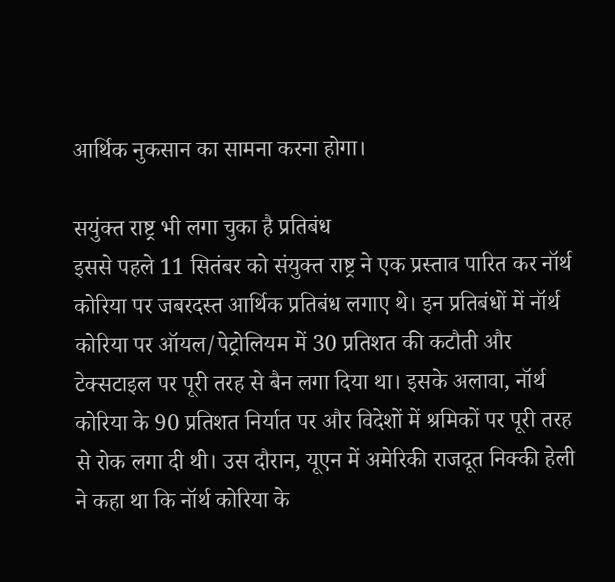आर्थिक नुकसान का सामना करना होगा।

सयुंक्त राष्ट्र भी लगा चुका है प्रतिबंध
इससे पहले 11 सितंबर को संयुक्त राष्ट्र ने एक प्रस्ताव पारित कर नॉर्थ कोरिया पर जबरदस्त आर्थिक प्रतिबंध लगाए थे। इन प्रतिबंधों में नॉर्थ कोरिया पर ऑयल/पेट्रोलियम में 30 प्रतिशत की कटौती और टेक्सटाइल पर पूरी तरह से बैन लगा दिया था। इसके अलावा, नॉर्थ कोरिया के 90 प्रतिशत निर्यात पर और विदेशों में श्रमिकों पर पूरी तरह से रोक लगा दी थी। उस दौरान, यूएन में अमेरिकी राजदूत निक्की हेली ने कहा था कि नॉर्थ कोरिया के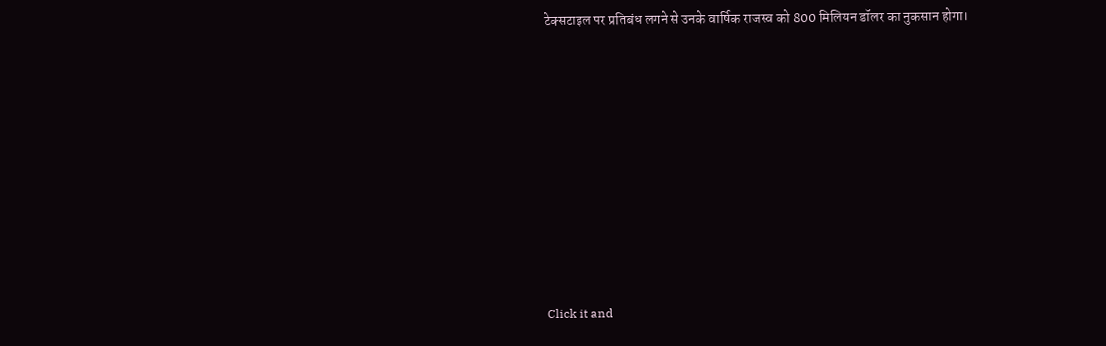टेक्सटाइल पर प्रतिबंध लगने से उनके वार्षिक राजस्व को 800 मिलियन डॉलर का नुकसान होगा।












Click it and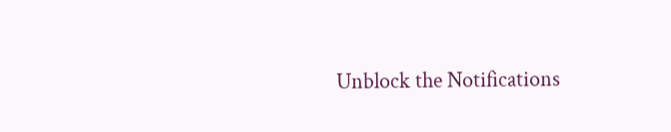Unblock the Notifications